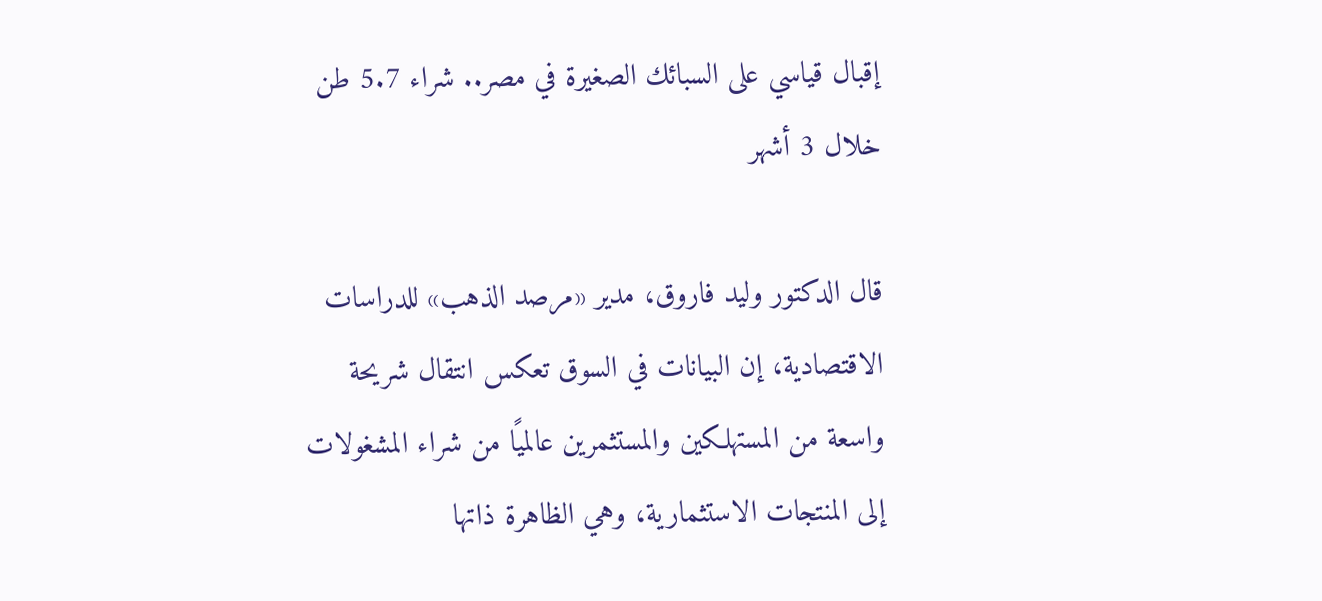إقبال قياسي على السبائك الصغيرة في مصر.. شراء 5.7 طن خلال 3 أشهر

قال الدكتور وليد فاروق، مدير «مرصد الذهب» للدراسات الاقتصادية، إن البيانات في السوق تعكس انتقال شريحة واسعة من المستهلكين والمستثمرين عالميًا من شراء المشغولات إلى المنتجات الاستثمارية، وهي الظاهرة ذاتها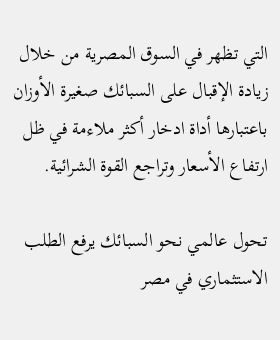التي تظهر في السوق المصرية من خلال زيادة الإقبال على السبائك صغيرة الأوزان باعتبارها أداة ادخار أكثر ملاءمة في ظل ارتفاع الأسعار وتراجع القوة الشرائية.

تحول عالمي نحو السبائك يرفع الطلب الاستثماري في مصر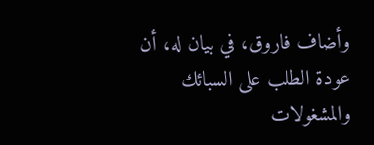وأضاف فاروق، في بيان له، أن عودة الطلب على السبائك والمشغولات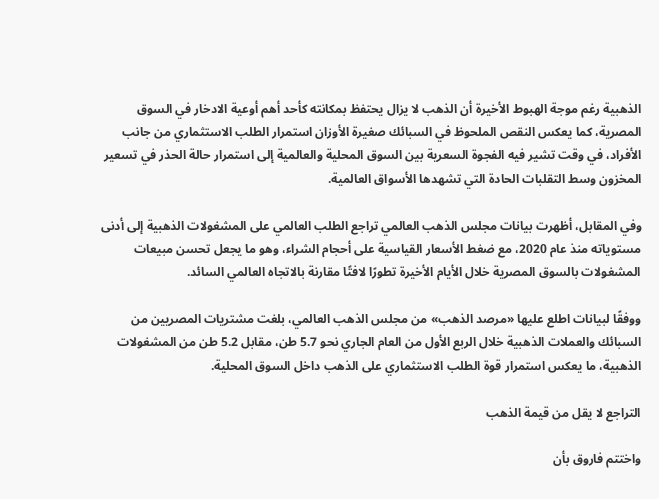الذهبية رغم موجة الهبوط الأخيرة أن الذهب لا يزال يحتفظ بمكانته كأحد أهم أوعية الادخار في السوق المصرية، كما يعكس النقص الملحوظ في السبائك صغيرة الأوزان استمرار الطلب الاستثماري من جانب الأفراد، في وقت تشير فيه الفجوة السعرية بين السوق المحلية والعالمية إلى استمرار حالة الحذر في تسعير المخزون وسط التقلبات الحادة التي تشهدها الأسواق العالمية.

وفي المقابل، أظهرت بيانات مجلس الذهب العالمي تراجع الطلب العالمي على المشغولات الذهبية إلى أدنى مستوياته منذ عام 2020، مع ضغط الأسعار القياسية على أحجام الشراء، وهو ما يجعل تحسن مبيعات المشغولات بالسوق المصرية خلال الأيام الأخيرة تطورًا لافتًا مقارنة بالاتجاه العالمي السائد.

ووفقًا لبيانات اطلع عليها «مرصد الذهب» من مجلس الذهب العالمي، بلغت مشتريات المصريين من السبائك والعملات الذهبية خلال الربع الأول من العام الجاري نحو 5.7 طن، مقابل 5.2 طن من المشغولات الذهبية، ما يعكس استمرار قوة الطلب الاستثماري على الذهب داخل السوق المحلية.

التراجع لا يقل من قيمة الذهب

واختتم فاروق بأن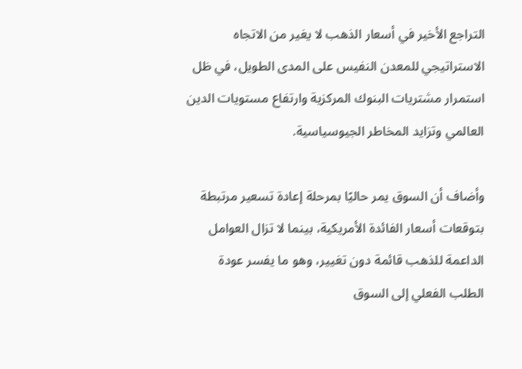التراجع الأخير في أسعار الذهب لا يغير من الاتجاه الاستراتيجي للمعدن النفيس على المدى الطويل، في ظل استمرار مشتريات البنوك المركزية وارتفاع مستويات الدين العالمي وتزايد المخاطر الجيوسياسية.

وأضاف أن السوق يمر حاليًا بمرحلة إعادة تسعير مرتبطة بتوقعات أسعار الفائدة الأمريكية، بينما لا تزال العوامل الداعمة للذهب قائمة دون تغيير، وهو ما يفسر عودة الطلب الفعلي إلى السوق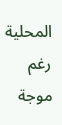المحلية رغم موجة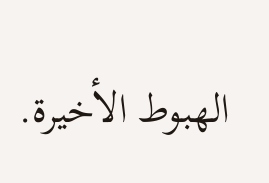الهبوط الأخيرة.